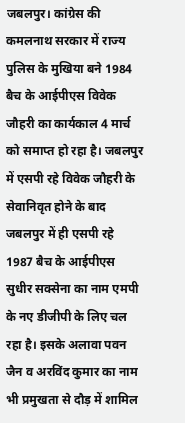जबलपुर। कांग्रेस की कमलनाथ सरकार में राज्य पुलिस के मुखिया बने 1984 बैच के आईपीएस विवेक जौहरी का कार्यकाल 4 मार्च को समाप्त हो रहा है। जबलपुर में एसपी रहे विवेक जौहरी के सेवानिवृत होने के बाद जबलपुर में ही एसपी रहे 1987 बैच के आईपीएस सुधीर सक्सेना का नाम एमपी के नए डीजीपी के लिए चल रहा है। इसके अलावा पवन जैन व अरविंद कुमार का नाम भी प्रमुखता से दौड़ में शामिल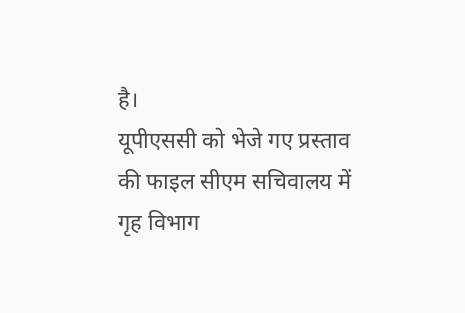है।
यूपीएससी को भेजे गए प्रस्ताव की फाइल सीएम सचिवालय में
गृह विभाग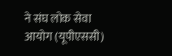ने संघ लोक सेवा आयोग (यूपीएससी)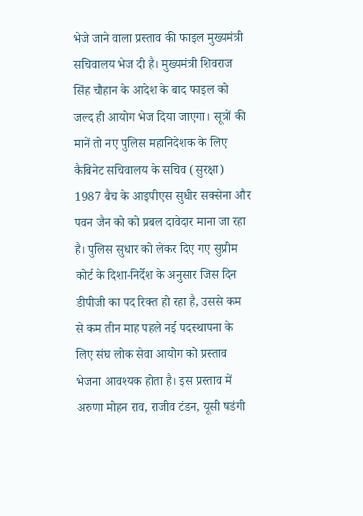भेजे जाने वाला प्रस्ताव की फाइल मुख्यमंत्री सचिवालय भेज दी है। मुख्यमंत्री शिवराज सिंह चौहान के आदेश के बाद फाइल को जल्द ही आयोग भेज दिया जाएगा। सूत्रों की मानें तो नए पुलिस महानिदेशक के लिए कैबिनेट सचिवालय के सचिव (सुरक्षा) 1987 बैच के आइपीएस सुधीर सक्सेना और पवन जैन को को प्रबल दावेदार माना जा रहा है। पुलिस सुधार को लेकर दिए गए सुप्रीम कोर्ट के दिशा-निर्देश के अनुसार जिस दिन डीपीजी का पद रिक्त हो रहा है, उससे कम से कम तीन माह पहले नई पदस्थापना के लिए संघ लोक सेवा आयोग को प्रस्ताव भेजना आवश्यक होता है। इस प्रस्ताव में अरुणा मोहन राव, राजीव टंडन, यूसी षडंगी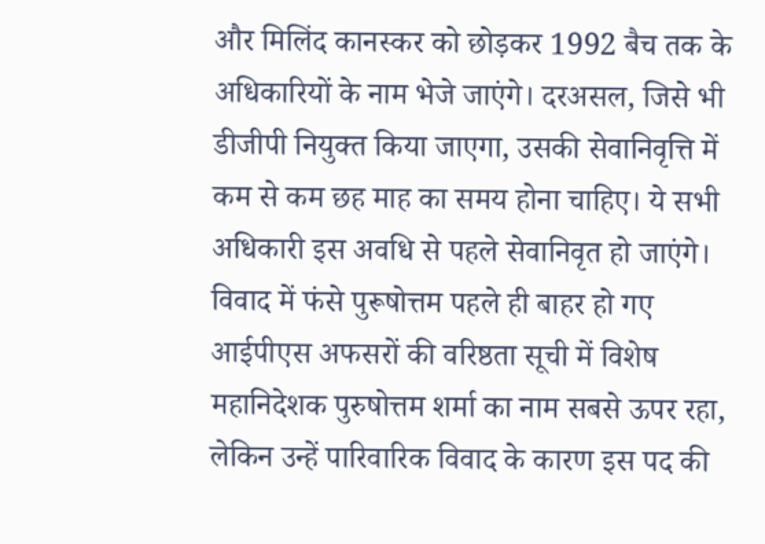और मिलिंद कानस्कर को छोड़कर 1992 बैच तक के अधिकारियों के नाम भेजे जाएंगे। दरअसल, जिसे भी डीजीपी नियुक्त किया जाएगा, उसकी सेवानिवृत्ति में कम से कम छह माह का समय होना चाहिए। ये सभी अधिकारी इस अवधि से पहले सेवानिवृत हो जाएंगे।
विवाद में फंसे पुरूषोत्तम पहले ही बाहर हो गए
आईपीएस अफसरों की वरिष्ठता सूची में विशेष महानिदेशक पुरुषोत्तम शर्मा का नाम सबसे ऊपर रहा, लेकिन उन्हें पारिवारिक विवाद के कारण इस पद की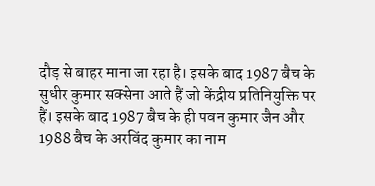दौड़ से बाहर माना जा रहा है। इसके बाद 1987 बैच के सुधीर कुमार सक्सेना आते हैं जो केंद्रीय प्रतिनियुक्ति पर हैं। इसके बाद 1987 बैच के ही पवन कुमार जैन और 1988 बैच के अरविंद कुमार का नाम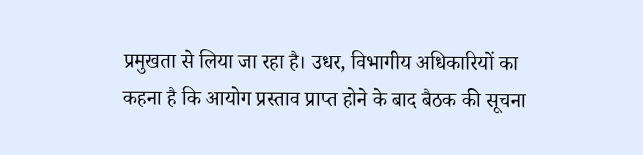प्रमुखता से लिया जा रहा है। उधर, विभागीय अधिकारियों का कहना है कि आयोग प्रस्ताव प्राप्त होने के बाद बैठक की सूचना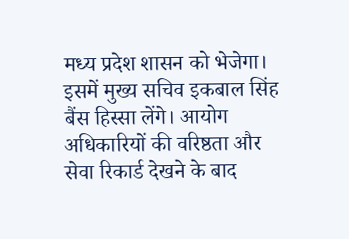मध्य प्रदेश शासन को भेजेगा। इसमें मुख्य सचिव इकबाल सिंह बैंस हिस्सा लेंगे। आयोग अधिकारियों की वरिष्ठता और सेवा रिकार्ड देखने के बाद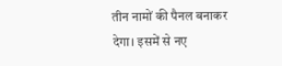तीन नामों की पैनल बनाकर देगा। इसमें से नए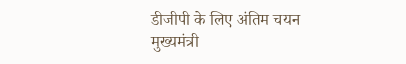डीजीपी के लिए अंतिम चयन मुख्यमंत्री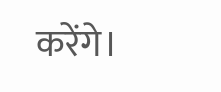करेंगे।